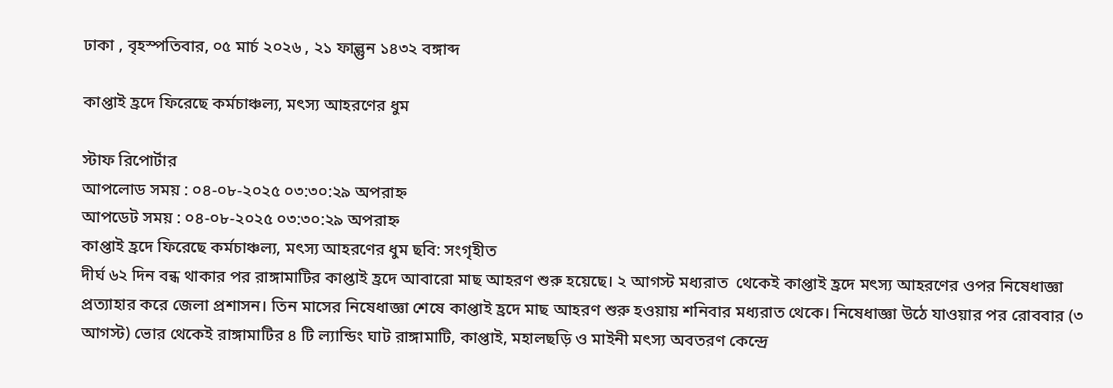ঢাকা , বৃহস্পতিবার, ০৫ মার্চ ২০২৬ , ২১ ফাল্গুন ১৪৩২ বঙ্গাব্দ

কাপ্তাই হ্রদে ফিরেছে কর্মচাঞ্চল্য, মৎস্য আহরণের ধুম

স্টাফ রিপোর্টার
আপলোড সময় : ০৪-০৮-২০২৫ ০৩:৩০:২৯ অপরাহ্ন
আপডেট সময় : ০৪-০৮-২০২৫ ০৩:৩০:২৯ অপরাহ্ন
কাপ্তাই হ্রদে ফিরেছে কর্মচাঞ্চল্য, মৎস্য আহরণের ধুম ছবি: সংগৃহীত
দীর্ঘ ৬২ দিন বন্ধ থাকার পর রাঙ্গামাটির কাপ্তাই হ্রদে আবারো মাছ আহরণ শুরু হয়েছে। ২ আগস্ট মধ্যরাত  থেকেই কাপ্তাই হ্রদে মৎস্য আহরণের ওপর নিষেধাজ্ঞা প্রত্যাহার করে জেলা প্রশাসন। তিন মাসের নিষেধাজ্ঞা শেষে কাপ্তাই হ্রদে মাছ আহরণ শুরু হওয়ায় শনিবার মধ্যরাত থেকে। নিষেধাজ্ঞা উঠে যাওয়ার পর রোববার (৩ আগস্ট) ভোর থেকেই রাঙ্গামাটির ৪ টি ল্যান্ডিং ঘাট রাঙ্গামাটি, কাপ্তাই, মহালছড়ি ও মাইনী মৎস্য অবতরণ কেন্দ্রে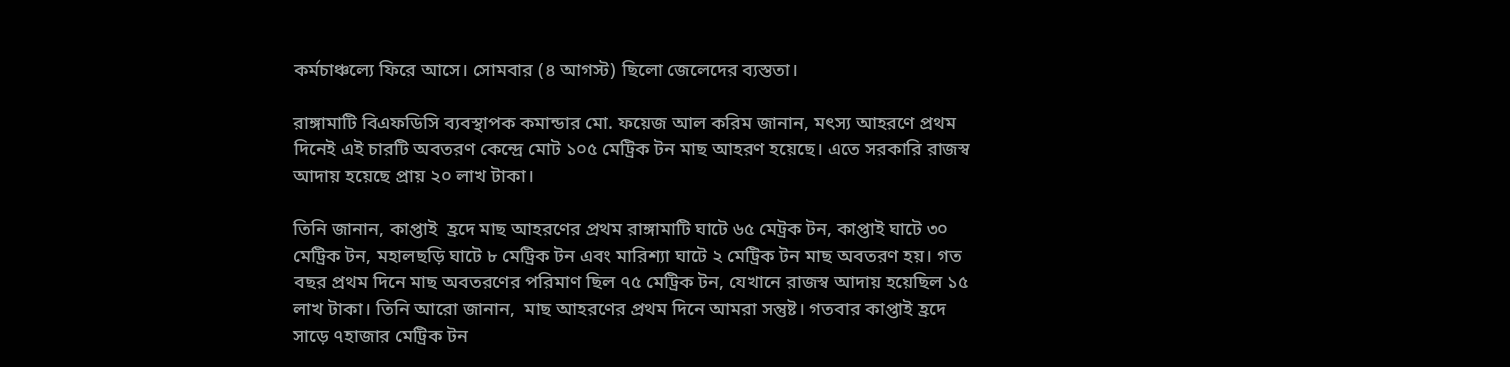কর্মচাঞ্চল্যে ফিরে আসে। সোমবার (৪ আগস্ট) ছিলো জেলেদের ব্যস্ততা।

রাঙ্গামাটি বিএফডিসি ব্যবস্থাপক কমান্ডার মো. ফয়েজ আল করিম জানান, মৎস্য আহরণে প্রথম দিনেই এই চারটি অবতরণ কেন্দ্রে মোট ১০৫ মেট্রিক টন মাছ আহরণ হয়েছে। এতে সরকারি রাজস্ব আদায় হয়েছে প্রায় ২০ লাখ টাকা।

তিনি জানান, কাপ্তাই  হ্রদে মাছ আহরণের প্রথম রাঙ্গামাটি ঘাটে ৬৫ মেট্রক টন, কাপ্তাই ঘাটে ৩০ মেট্রিক টন, মহালছড়ি ঘাটে ৮ মেট্রিক টন এবং মারিশ্যা ঘাটে ২ মেট্রিক টন মাছ অবতরণ হয়। গত বছর প্রথম দিনে মাছ অবতরণের পরিমাণ ছিল ৭৫ মেট্রিক টন, যেখানে রাজস্ব আদায় হয়েছিল ১৫ লাখ টাকা। তিনি আরো জানান,  মাছ আহরণের প্রথম দিনে আমরা সন্তুষ্ট। গতবার কাপ্তাই হ্রদে সাড়ে ৭হাজার মেট্রিক টন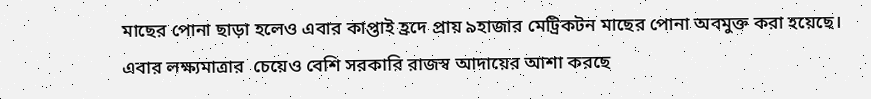মাছের পোনা ছাড়া হলেও এবার কাপ্তাই হ্রদে প্রায় ৯হাজার মেট্রিকটন মাছের পোনা অবমুক্ত করা হয়েছে। এবার লক্ষ্যমাত্রার  চেয়েও বেশি সরকারি রাজস্ব আদায়ের আশা করছে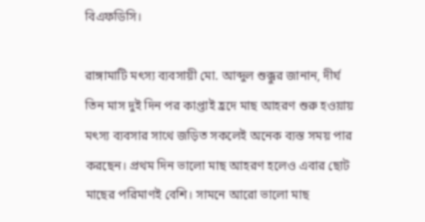বিএফডিসি।

রাঙ্গামাটি মৎস্য ব্যবসায়ী মো. আব্দুল শুক্কুর জানান, দীর্ঘ তিন মাস দুই দিন পর কাপ্তাই হ্রদে মাছ আহরণ শুরু হওয়ায় মৎস্য ব্যবসার সাথে জড়িত সকলেই অনেক ব্যস্ত সময় পার করছেন। প্রথম দিন ভালো মাছ আহরণ হলেও এবার ছোট মাছের পরিমাণই বেশি। সামনে আরো ভালো মাছ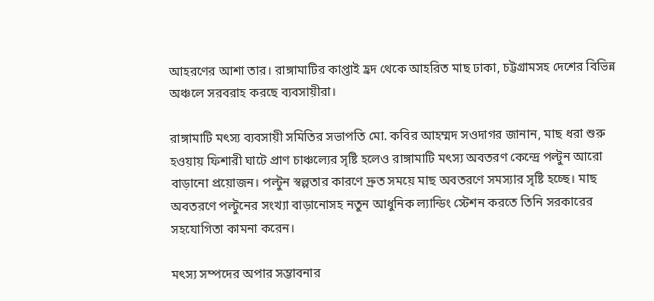আহরণের আশা তার। রাঙ্গামাটির কাপ্তাই হ্রদ থেকে আহরিত মাছ ঢাকা, চট্টগ্রামসহ দেশের বিভিন্ন অঞ্চলে সরবরাহ করছে ব্যবসায়ীরা।

রাঙ্গামাটি মৎস্য ব্যবসায়ী সমিতির সভাপতি মো. কবির আহম্মদ সওদাগর জানান, মাছ ধরা শুরু হওয়ায় ফিশারী ঘাটে প্রাণ চাঞ্চল্যের সৃষ্টি হলেও রাঙ্গামাটি মৎস্য অবতরণ কেন্দ্রে পল্টুন আরো বাড়ানো প্রয়োজন। পল্টুন স্বল্পতার কারণে দ্রুত সময়ে মাছ অবতরণে সমস্যার সৃষ্টি হচ্ছে। মাছ অবতরণে পল্টুনের সংখ্যা বাড়ানোসহ নতুন আধুনিক ল্যান্ডিং স্টেশন করতে তিনি সরকারের সহযোগিতা কামনা করেন।

মৎস্য সম্পদের অপার সম্ভাবনার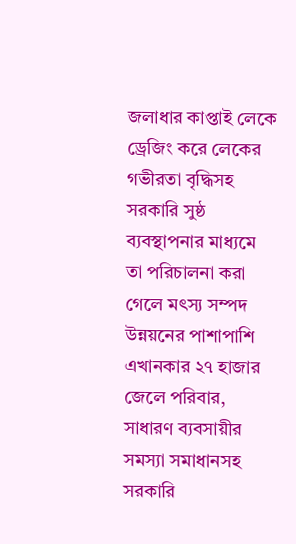জলাধার কাপ্তাই লেকে ড্রেজিং করে লেকের গভীরতা বৃদ্ধিসহ সরকারি সুষ্ঠ ব্যবস্থাপনার মাধ্যমে তা পরিচালনা করা গেলে মৎস্য সম্পদ উন্নয়নের পাশাপাশি এখানকার ২৭ হাজার জেলে পরিবার, সাধারণ ব্যবসায়ীর সমস্যা সমাধানসহ সরকারি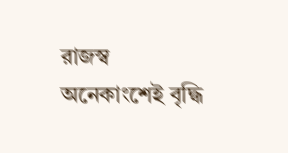রাজস্ব অনেকাংশেই বৃদ্ধি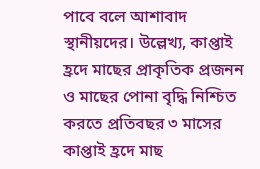পাবে বলে আশাবাদ স্থানীয়দের। উল্লেখ্য, কাপ্তাই হ্রদে মাছের প্রাকৃতিক প্রজনন ও মাছের পোনা বৃদ্ধি নিশ্চিত করতে প্রতিবছর ৩ মাসের কাপ্তাই হ্রদে মাছ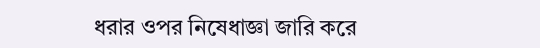ধরার ওপর নিষেধাজ্ঞা জারি করে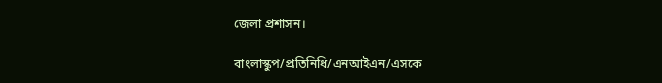জেলা প্রশাসন।

বাংলাস্কুপ/প্রতিনিধি/এনআইএন/এসকে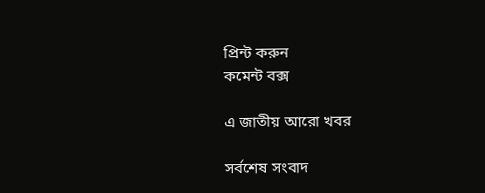প্রিন্ট করুন
কমেন্ট বক্স

এ জাতীয় আরো খবর

সর্বশেষ সংবাদ